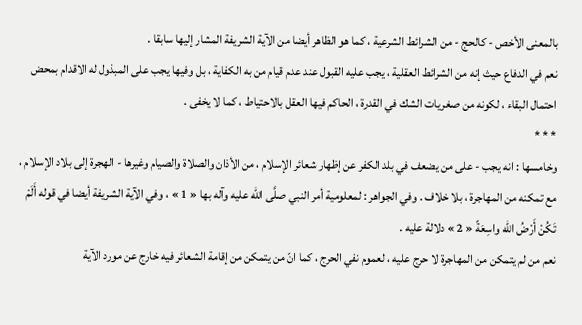بالمعنى الأخص - كالحج - من الشرائط الشرعية ، كما هو الظاهر أيضا من الآية الشريفة المشار إليها سابقا .
نعم في الدفاع حيث إنه من الشرائط العقلية ، يجب عليه القبول عند عدم قيام من به الكفاية ، بل وفيها يجب على المبذول له الاقدام بمحض احتمال البقاء ، لكونه من صغريات الشك في القدرة ، الحاكم فيها العقل بالاحتياط ، كما لا يخفى .
* * *
وخامسها : انه يجب - على من يضعف في بلد الكفر عن إظهار شعائر الإسلام ، من الأذان والصلاة والصيام وغيرها - الهجرة إلى بلاد الإسلام ، مع تمكنه من المهاجرة ، بلا خلاف . وفي الجواهر : لمعلومية أمر النبي صلَّى الله عليه وآله بها « 1 » ، وفي الآية الشريفة أيضا في قوله أَلَمْ تَكُنْ أَرْضُ الله واسِعَةً « 2 » دلالة عليه .
نعم من لم يتمكن من المهاجرة لا حرج عليه ، لعموم نفي الحرج ، كما انّ من يتمكن من إقامة الشعائر فيه خارج عن مورد الآية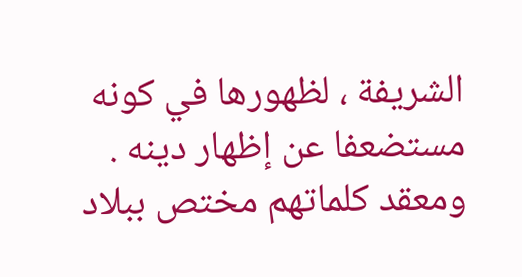الشريفة ، لظهورها في كونه مستضعفا عن إظهار دينه .
ومعقد كلماتهم مختص ببلاد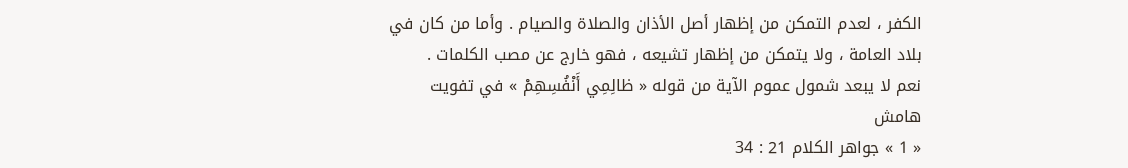الكفر ، لعدم التمكن من إظهار أصل الأذان والصلاة والصيام . وأما من كان في بلاد العامة ، ولا يتمكن من إظهار تشيعه ، فهو خارج عن مصب الكلمات .
نعم لا يبعد شمول عموم الآية من قوله « ظالِمِي أَنْفُسِهِمْ » في تفويت
هامش
« 1 » جواهر الكلام 21 : 34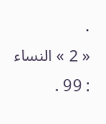.
« 2 » النساء : 99 .